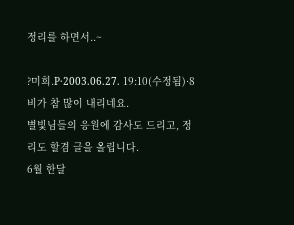정리를 하면서..~

?미희.P·2003.06.27. 19:10(수정됨)·8
비가 참 많이 내리네요.
별빛님들의 응원에 감사도 드리고, 정리도 할겸 글을 올립니다.
6월 한달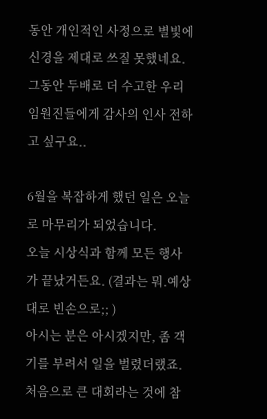동안 개인적인 사정으로 별빛에 신경을 제대로 쓰질 못했네요.
그동안 두배로 더 수고한 우리 임원진들에게 감사의 인사 전하고 싶구요..

6월을 복잡하게 했던 일은 오늘로 마무리가 되었습니다.
오늘 시상식과 함께 모든 행사가 끝났거든요. (결과는 뭐.예상대로 빈손으로;; )
아시는 분은 아시겠지만, 좀 객기를 부려서 일을 벌렸더랬죠.
처음으로 큰 대회라는 것에 참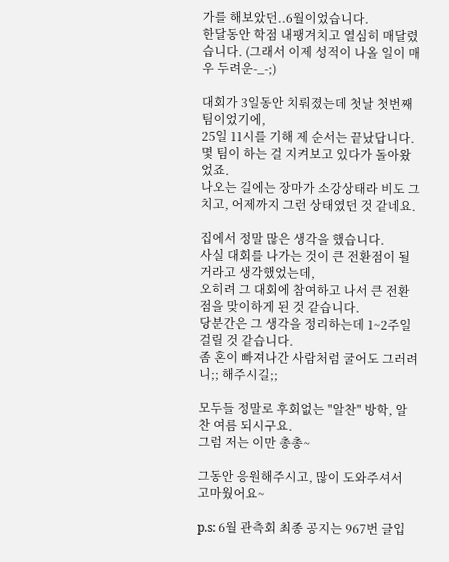가를 해보았던..6월이었습니다.
한달동안 학점 내팽겨치고 열심히 매달렸습니다. (그래서 이제 성적이 나올 일이 매우 두려운-_-;)

대회가 3일동안 치뤄졌는데 첫날 첫번째 팀이었기에,
25일 11시를 기해 제 순서는 끝났답니다.
몇 팀이 하는 걸 지켜보고 있다가 돌아왔었죠.
나오는 길에는 장마가 소강상태라 비도 그치고, 어제까지 그런 상태였던 것 같네요.

집에서 정말 많은 생각을 했습니다.
사실 대회를 나가는 것이 큰 전환점이 될 거라고 생각했었는데,
오히려 그 대회에 참여하고 나서 큰 전환점을 맞이하게 된 것 같습니다.
당분간은 그 생각을 정리하는데 1~2주일 걸릴 것 같습니다.
좀 혼이 빠져나간 사람처럼 굴어도 그러려니;; 해주시길;;

모두들 정말로 후회없는 "알찬" 방학, 알찬 여름 되시구요.
그럼 저는 이만 총총~

그동안 응원해주시고, 많이 도와주셔서 고마웠어요~

p.s: 6월 관측회 최종 공지는 967번 글입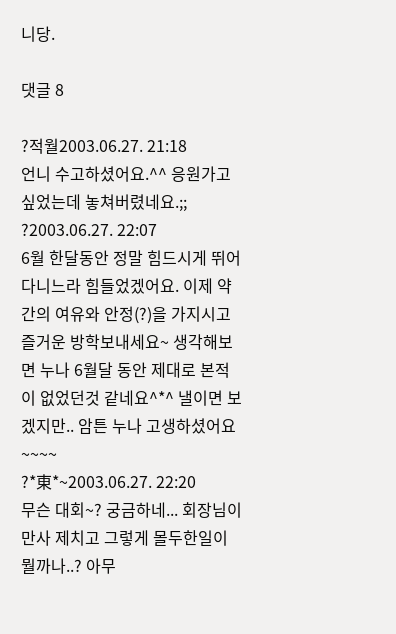니당.

댓글 8

?적월2003.06.27. 21:18
언니 수고하셨어요.^^ 응원가고싶었는데 놓쳐버렸네요.;;
?2003.06.27. 22:07
6월 한달동안 정말 힘드시게 뛰어다니느라 힘들었겠어요. 이제 약간의 여유와 안정(?)을 가지시고 즐거운 방학보내세요~ 생각해보면 누나 6월달 동안 제대로 본적이 없었던것 같네요^*^ 낼이면 보겠지만.. 암튼 누나 고생하셨어요~~~~
?*東*~2003.06.27. 22:20
무슨 대회~? 궁금하네... 회장님이 만사 제치고 그렇게 몰두한일이 뭘까나..? 아무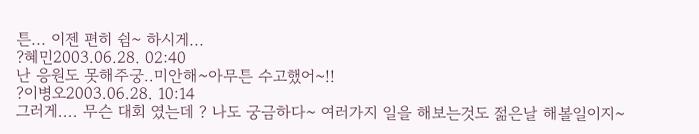튼... 이젠 편히 쉼~ 하시게...
?혜민2003.06.28. 02:40
난 응원도 못해주궁..미안해~아무튼 수고했어~!!
?이병오2003.06.28. 10:14
그러게.... 무슨 대회 였는데 ? 나도 궁금하다~ 여러가지 일을 해보는것도 젊은날 해볼일이지~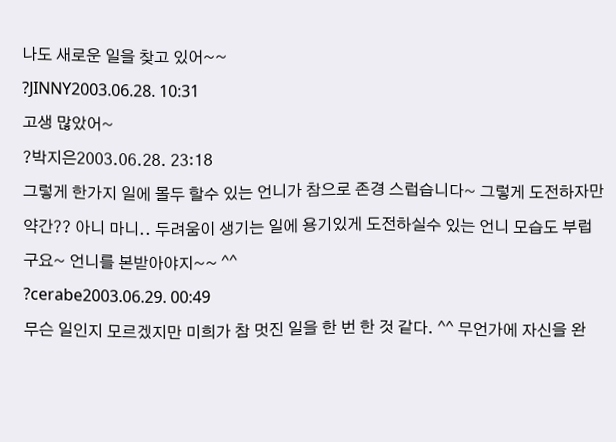나도 새로운 일을 찾고 있어~~
?JINNY2003.06.28. 10:31
고생 많았어~
?박지은2003.06.28. 23:18
그렇게 한가지 일에 몰두 할수 있는 언니가 참으로 존경 스럽습니다~ 그렇게 도전하자만 약간?? 아니 마니.. 두려움이 생기는 일에 용기있게 도전하실수 있는 언니 모습도 부럽구요~ 언니를 본받아야지~~ ^^
?cerabe2003.06.29. 00:49
무슨 일인지 모르겠지만 미희가 참 멋진 일을 한 번 한 것 같다. ^^ 무언가에 자신을 완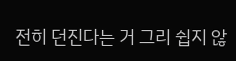전히 던진다는 거 그리 쉽지 않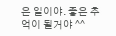은 일이야. 좋은 추억이 될거야 ^^